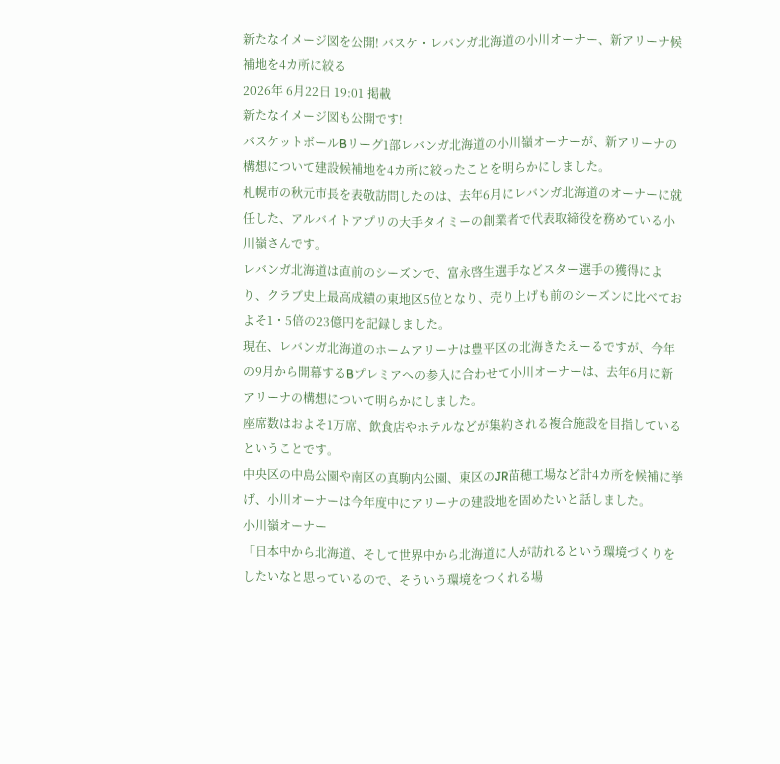新たなイメージ図を公開! バスケ・レバンガ北海道の小川オーナー、新アリーナ候補地を4カ所に絞る
2026年 6月22日 19:01 掲載
新たなイメージ図も公開です!
バスケットボールBリーグ1部レバンガ北海道の小川嶺オーナーが、新アリーナの構想について建設候補地を4カ所に絞ったことを明らかにしました。
札幌市の秋元市長を表敬訪問したのは、去年6月にレバンガ北海道のオーナーに就任した、アルバイトアプリの大手タイミーの創業者で代表取締役を務めている小川嶺さんです。
レバンガ北海道は直前のシーズンで、富永啓生選手などスター選手の獲得により、クラブ史上最高成績の東地区5位となり、売り上げも前のシーズンに比べておよそ1・5倍の23億円を記録しました。
現在、レバンガ北海道のホームアリーナは豊平区の北海きたえーるですが、今年の9月から開幕するBプレミアへの参入に合わせて小川オーナーは、去年6月に新アリーナの構想について明らかにしました。
座席数はおよそ1万席、飲食店やホテルなどが集約される複合施設を目指しているということです。
中央区の中島公園や南区の真駒内公園、東区のJR苗穂工場など計4カ所を候補に挙げ、小川オーナーは今年度中にアリーナの建設地を固めたいと話しました。
小川嶺オーナー
「日本中から北海道、そして世界中から北海道に人が訪れるという環境づくりをしたいなと思っているので、そういう環境をつくれる場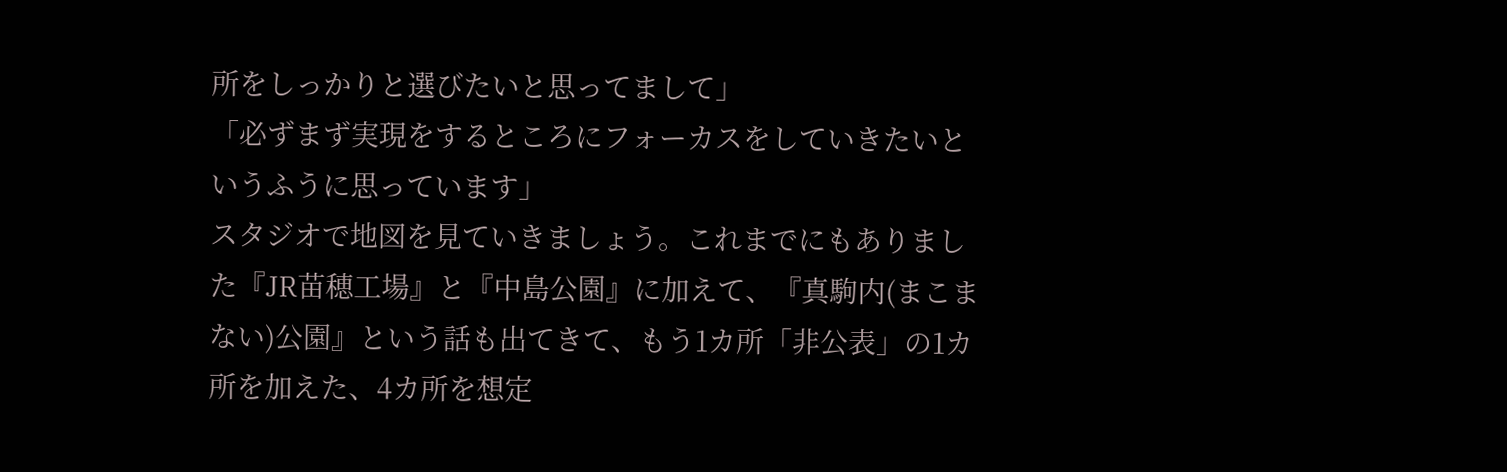所をしっかりと選びたいと思ってまして」
「必ずまず実現をするところにフォーカスをしていきたいというふうに思っています」
スタジオで地図を見ていきましょう。これまでにもありました『JR苗穂工場』と『中島公園』に加えて、『真駒内(まこまない)公園』という話も出てきて、もう1カ所「非公表」の1カ所を加えた、4カ所を想定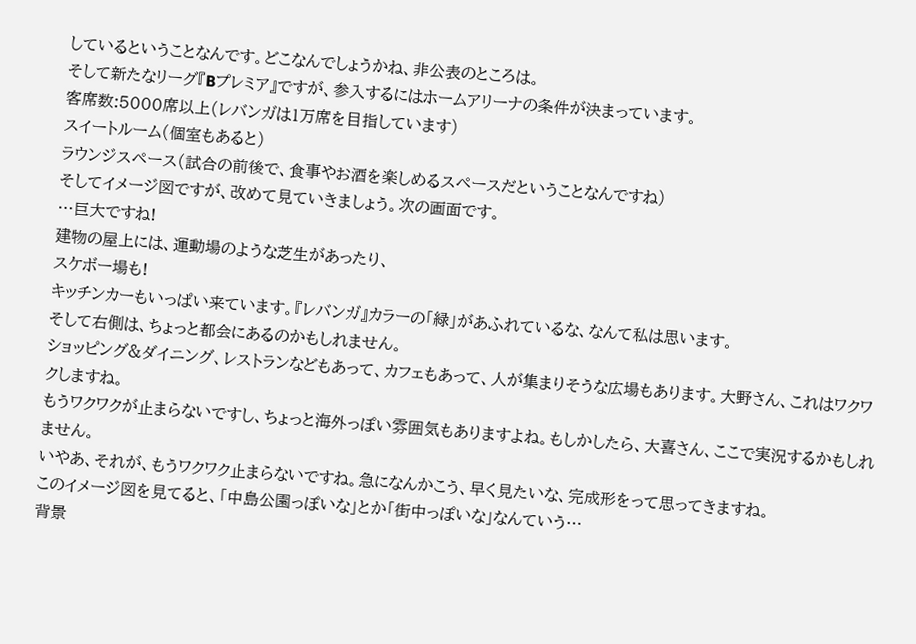しているということなんです。どこなんでしょうかね、非公表のところは。
そして新たなリーグ『Bプレミア』ですが、参入するにはホームアリーナの条件が決まっています。
客席数:5000席以上(レバンガは1万席を目指しています)
スイートルーム(個室もあると)
ラウンジスペース(試合の前後で、食事やお酒を楽しめるスペースだということなんですね)
そしてイメージ図ですが、改めて見ていきましょう。次の画面です。
…巨大ですね!
建物の屋上には、運動場のような芝生があったり、
スケボー場も!
キッチンカーもいっぱい来ています。『レバンガ』カラーの「緑」があふれているな、なんて私は思います。
そして右側は、ちょっと都会にあるのかもしれません。
ショッピング&ダイニング、レストランなどもあって、カフェもあって、人が集まりそうな広場もあります。大野さん、これはワクワクしますね。
もうワクワクが止まらないですし、ちょっと海外っぽい雰囲気もありますよね。もしかしたら、大喜さん、ここで実況するかもしれません。
いやあ、それが、もうワクワク止まらないですね。急になんかこう、早く見たいな、完成形をって思ってきますね。
このイメージ図を見てると、「中島公園っぽいな」とか「街中っぽいな」なんていう…
背景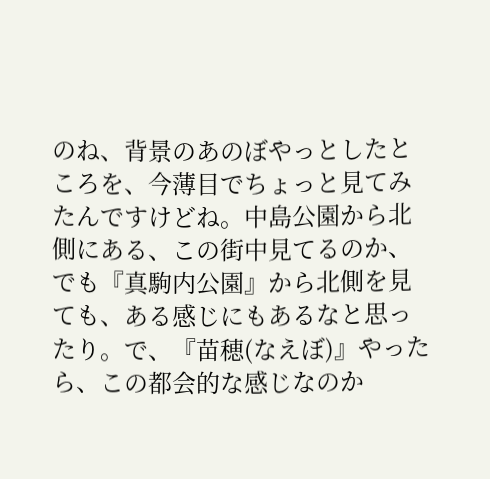のね、背景のあのぼやっとしたところを、今薄目でちょっと見てみたんですけどね。中島公園から北側にある、この街中見てるのか、でも『真駒内公園』から北側を見ても、ある感じにもあるなと思ったり。で、『苗穂(なえぼ)』やったら、この都会的な感じなのか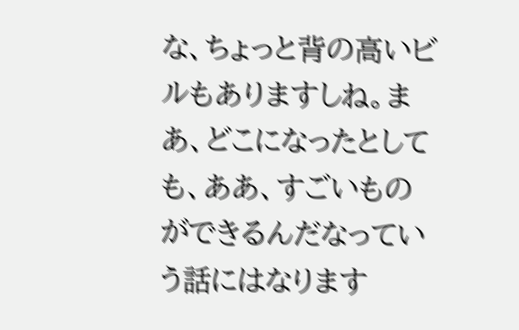な、ちょっと背の高いビルもありますしね。まあ、どこになったとしても、ああ、すごいものができるんだなっていう話にはなります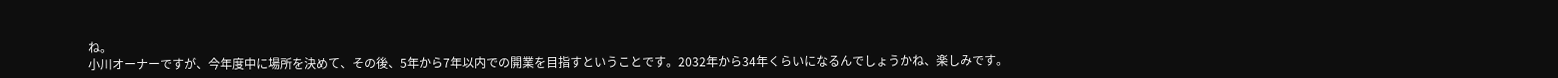ね。
小川オーナーですが、今年度中に場所を決めて、その後、5年から7年以内での開業を目指すということです。2032年から34年くらいになるんでしょうかね、楽しみです。